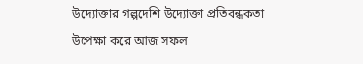উদ্যোক্তার গল্পদেশি উদ্যোক্তা প্রতিবন্ধকতা উপেক্ষা করে আজ সফল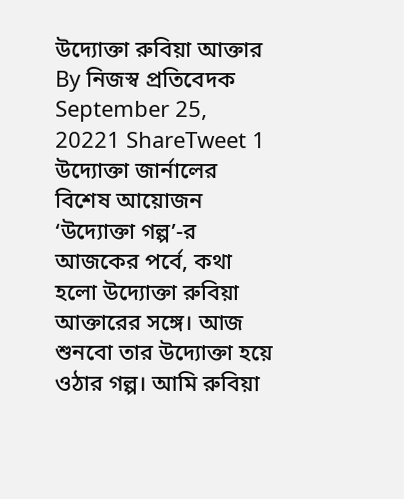উদ্যোক্তা রুবিয়া আক্তার By নিজস্ব প্রতিবেদক September 25, 20221 ShareTweet 1 উদ্যোক্তা জার্নালের বিশেষ আয়োজন ‘উদ্যোক্তা গল্প’-র আজকের পর্বে, কথা হলো উদ্যোক্তা রুবিয়া আক্তারের সঙ্গে। আজ শুনবো তার উদ্যোক্তা হয়ে ওঠার গল্প। আমি রুবিয়া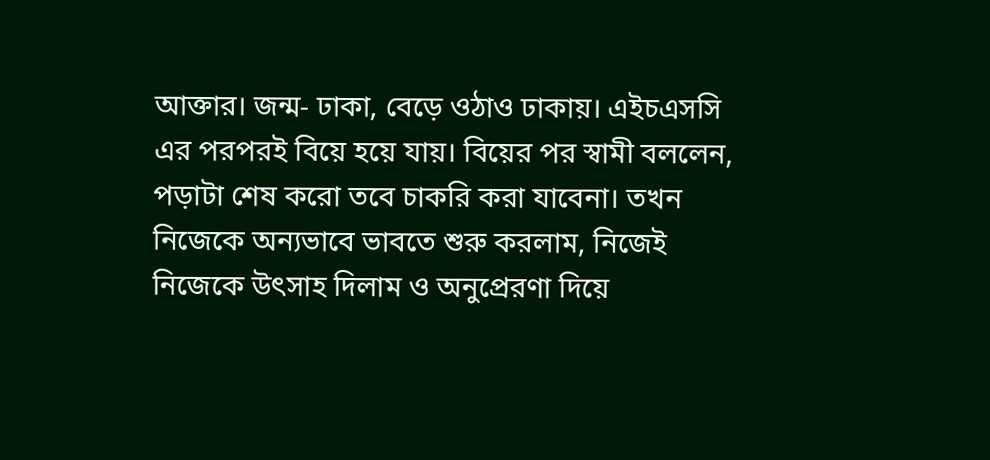আক্তার। জন্ম- ঢাকা, বেড়ে ওঠাও ঢাকায়। এইচএসসি এর পরপরই বিয়ে হয়ে যায়। বিয়ের পর স্বামী বললেন, পড়াটা শেষ করো তবে চাকরি করা যাবেনা। তখন নিজেকে অন্যভাবে ভাবতে শুরু করলাম, নিজেই নিজেকে উৎসাহ দিলাম ও অনুপ্রেরণা দিয়ে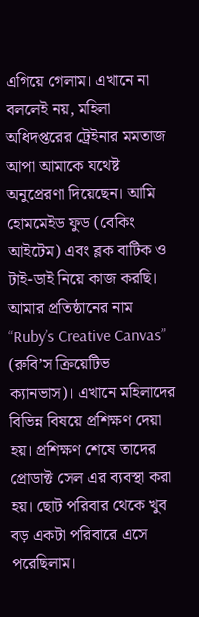এগিয়ে গেলাম। এখানে না বললেই নয়, মহিলা অধিদপ্তরের ট্রেইনার মমতাজ আপা আমাকে যথেষ্ট অনুপ্রেরণা দিয়েছেন। আমি হোমমেইড ফুড (বেকিং আইটেম) এবং ব্লক বাটিক ও টাই-ডাই নিয়ে কাজ করছি। আমার প্রতিষ্ঠানের নাম “Ruby’s Creative Canvas” (রুবি’স ক্রিয়েটিভ ক্যানভাস)। এখানে মহিলাদের বিভিন্ন বিষয়ে প্রশিক্ষণ দেয়া হয়। প্রশিক্ষণ শেষে তাদের প্রোডাক্ট সেল এর ব্যবস্থা করা হয়। ছোট পরিবার থেকে খুব বড় একটা পরিবারে এসে পরেছিলাম।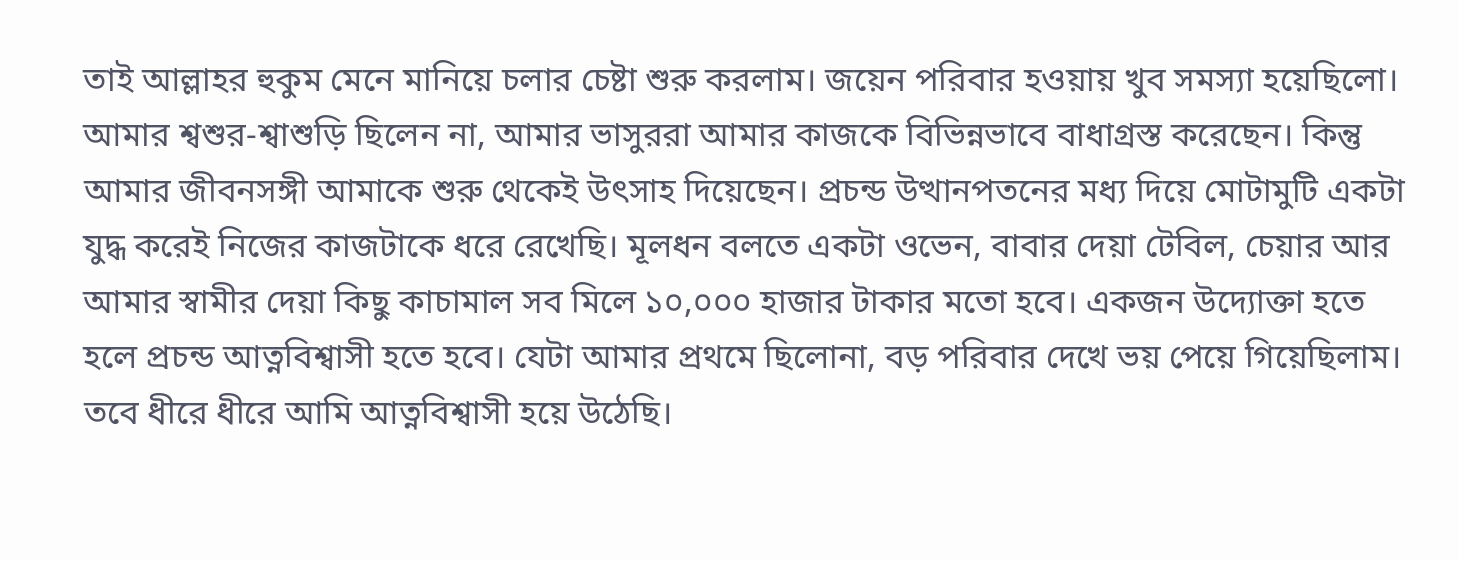তাই আল্লাহর হুকুম মেনে মানিয়ে চলার চেষ্টা শুরু করলাম। জয়েন পরিবার হওয়ায় খুব সমস্যা হয়েছিলো। আমার শ্বশুর-শ্বাশুড়ি ছিলেন না, আমার ভাসুররা আমার কাজকে বিভিন্নভাবে বাধাগ্রস্ত করেছেন। কিন্তু আমার জীবনসঙ্গী আমাকে শুরু থেকেই উৎসাহ দিয়েছেন। প্রচন্ড উত্থানপতনের মধ্য দিয়ে মোটামুটি একটা যুদ্ধ করেই নিজের কাজটাকে ধরে রেখেছি। মূলধন বলতে একটা ওভেন, বাবার দেয়া টেবিল, চেয়ার আর আমার স্বামীর দেয়া কিছু কাচামাল সব মিলে ১০,০০০ হাজার টাকার মতো হবে। একজন উদ্যোক্তা হতে হলে প্রচন্ড আত্নবিশ্বাসী হতে হবে। যেটা আমার প্রথমে ছিলোনা, বড় পরিবার দেখে ভয় পেয়ে গিয়েছিলাম। তবে ধীরে ধীরে আমি আত্নবিশ্বাসী হয়ে উঠেছি।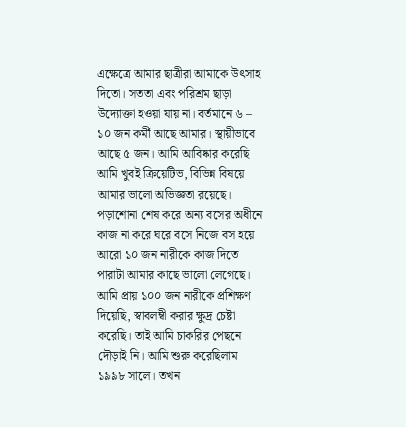এক্ষেত্রে আমার ছাত্রীরা আমাকে উৎসাহ দিতো। সততা এবং পরিশ্রম ছাড়া উদ্যোক্তা হওয়া যায় না। বর্তমানে ৬ – ১০ জন কর্মী আছে আমার। স্থায়ীভাবে আছে ৫ জন। আমি আবিষ্কার করেছি আমি খুবই ক্রিয়েটিভ, বিভিন্ন বিষয়ে আমার ভালো অভিজ্ঞতা রয়েছে। পড়াশোনা শেষ করে অন্য বসের অধীনে কাজ না করে ঘরে বসে নিজে বস হয়ে আরো ১০ জন নারীকে কাজ দিতে পারাটা আমার কাছে ভালো লেগেছে। আমি প্রায় ১০০ জন নারীকে প্রশিক্ষণ দিয়েছি, স্বাবলম্বী করার ক্ষুদ্র চেষ্টা করেছি। তাই আমি চাকরির পেছনে দৌড়াই নি। আমি শুরু করেছিলাম ১৯৯৮ সালে। তখন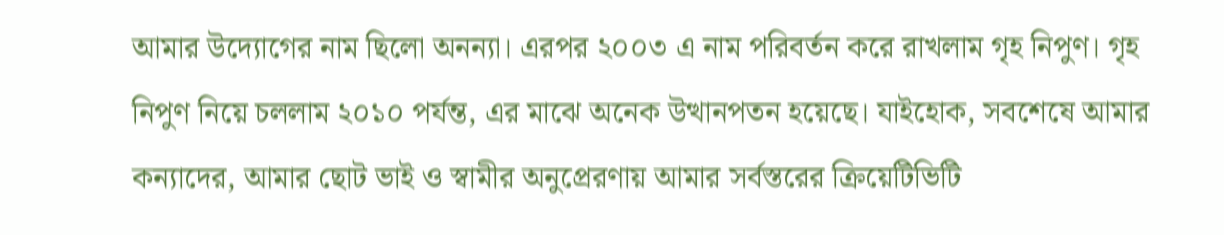আমার উদ্যোগের নাম ছিলো অনন্যা। এরপর ২০০৩ এ নাম পরিবর্তন করে রাখলাম গৃহ নিপুণ। গৃহ নিপুণ নিয়ে চললাম ২০১০ পর্যন্ত, এর মাঝে অনেক উত্থানপতন হয়েছে। যাইহোক, সবশেষে আমার কন্যাদের, আমার ছোট ভাই ও স্বামীর অনুপ্রেরণায় আমার সর্বস্তরের ক্রিয়েটিভিটি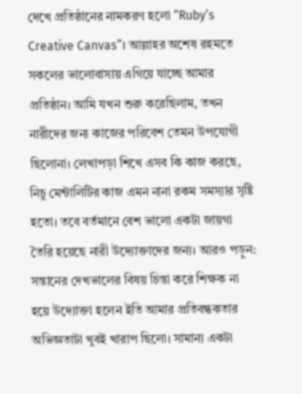দেখে প্রতিষ্ঠানের নামকরণ হলো “Ruby’s Creative Canvas”। আল্লাহর অশেষ রহমতে সকলের ভালোবাসায় এগিয়ে যাচ্ছে আমার প্রতিষ্ঠান। আমি যখন শুরু করেছিলাম, তখন নারীদের জন্য কাজের পরিবেশ তেমন উপযোগী ছিলোনা। লেখাপড়া শিখে এসব কি কাজ করছে, নিচু মেন্টালিটির কাজ এমন নানা রকম সমস্যার সৃষ্টি হতো। তবে বর্তমানে বেশ ভালো একটা জায়গা তৈরি হয়েছে নারী উদ্যোক্তাদের জন্য। আরও পড়ুন: সন্তানের দেখভালের বিষয় চিন্তা করে শিক্ষক না হয়ে উদ্যোক্তা হলেন ইতি আমার প্রতিবন্ধকতার অভিজ্ঞতাটা খুবই খারাপ ছিলো। সামান্য একটা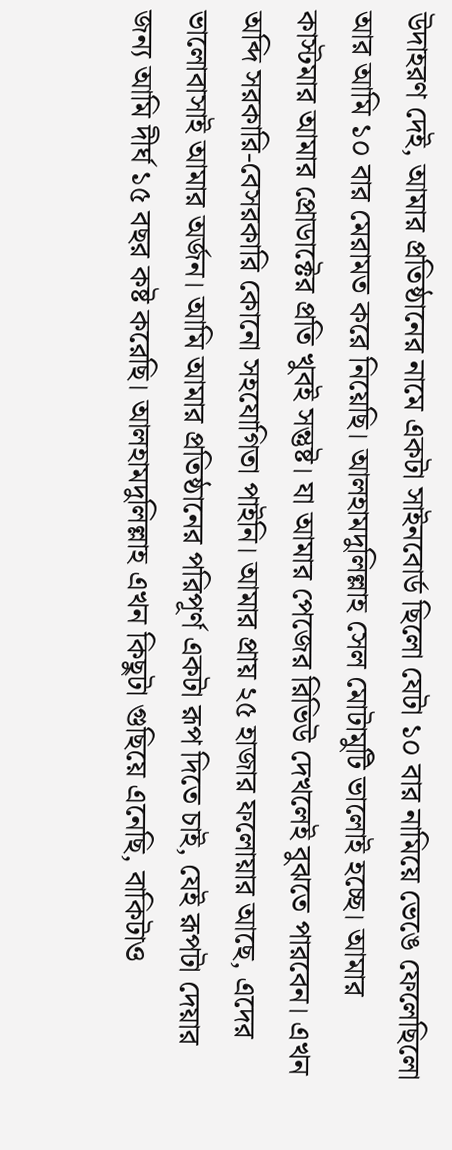উদাহরণ দেই, আমার প্রতিষ্ঠানের নামে একটা সাইনবোর্ড ছিলো যেটা ১০ বার নামিয়ে ভেঙে ফেলেছিলো আর আমি ১০ বার মেরামত করে নিয়েছি। আলহামদুলিল্লাহ সেল মোটামুটি ভালোই হচ্ছে। আমার কাস্টমার আমার প্রোডাক্টের প্রতি খুবই সন্তুষ্ট। যা আমার পেজের রিভিউ দেখলেই বুঝতে পারবেন। এখন অব্দি সরকারি-বেসরকারি কোনো সহযোগিতা পাইনি। আমার প্রায় ২৫ হাজার ফলোয়ার আছে, এদের ভালোবাসাই আমার অর্জন। আমি আমার প্রতিষ্ঠানের পরিপূর্ণ একটা রূপ দিতে চাই, যেই রূপটা দেয়ার জন্য আমি দীর্ঘ ১৫ বছর কষ্ট করেছি। আলহামদুলিল্লাহ এখন কিছুটা গুছিয়ে এনেছি, বাকিটাও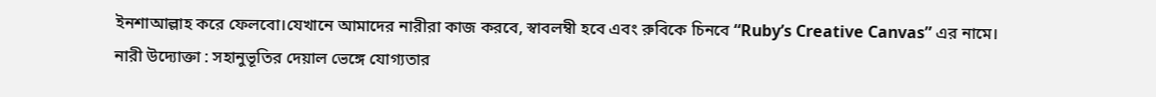ইনশাআল্লাহ করে ফেলবো।যেখানে আমাদের নারীরা কাজ করবে, স্বাবলম্বী হবে এবং রুবিকে চিনবে “Ruby’s Creative Canvas” এর নামে।
নারী উদ্যোক্তা : সহানুভূতির দেয়াল ভেঙ্গে যোগ্যতার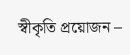স্বীকৃতি প্রয়োজন –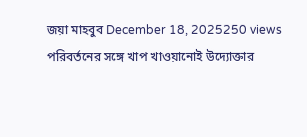জয়া মাহবুব December 18, 2025250 views
পরিবর্তনের সঙ্গে খাপ খাওয়ানোই উদ্যোক্তার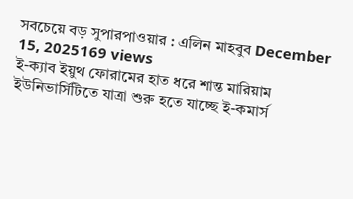সবচেয়ে বড় সুপারপাওয়ার : এলিন মাহবুব December 15, 2025169 views
ই-ক্যাব ইয়ুথ ফোরামের হাত ধরে শান্ত মারিয়াম ইউনিভার্সিটিতে যাত্রা শুরু হতে যাচ্ছে ই-কমার্স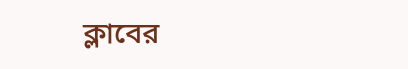ক্লাবের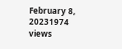February 8, 20231974 views